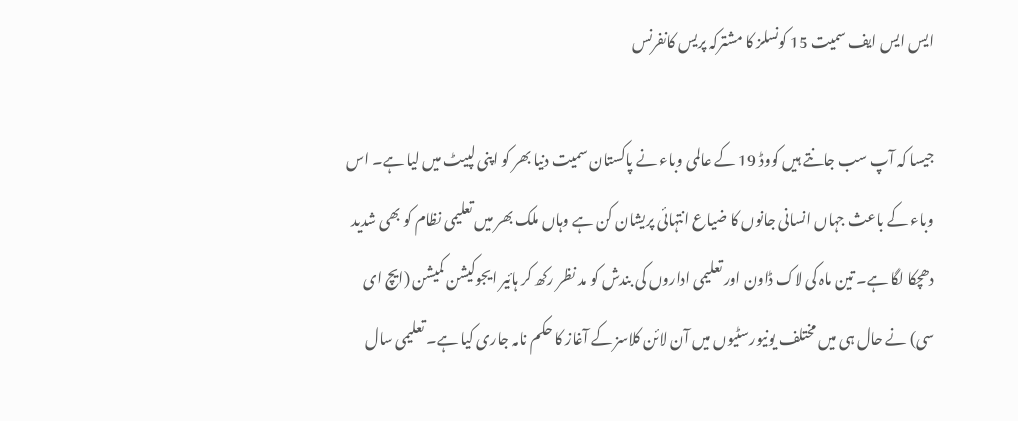ایس ایس ایف سمیت 15 کونسلز کا مشترکہ پریس کانفرنس

جیسا کہ آپ سب جانتے ہیں کووڈ 19 کے عالمی وباء نے پاکستان سمیت دنیا بھر کو اپنی لپیٹ میں لیا ہے۔ اس وباء کے باعث جہاں انسانی جانوں کا ضیاع انتہائی پریشان کن ہے وہاں ملک بھر میں تعلیمی نظام کو بھی شدید دھچکا لگا ہے۔ تین ماہ کی لاک ڈاون اور تعلیمی اداروں کی بندش کو مد نظر رکھ کر ہائیر ایجوکیشن کمیشن (ایچ ای سی) نے حال ہی میں مختلف یونیورسٹیوں میں آن لائن کلاسز کے آغاز کا حکم نامہ جاری کیا ہے۔ تعلیمی سال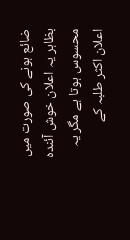ضائع ہونے کی صورت میں بظاہر یہ اعلان خوش آئندہ محسوس ہوتا ہے مگر یہ اعلان اکثر طلبہ کے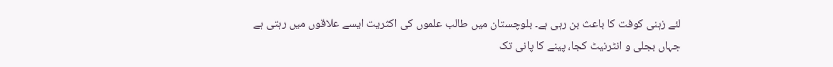لئے زہنی کوفت کا باعث بن رہی ہے۔ بلوچستان میں طالب علموں کی اکثریت ایسے علاقوں میں رہتی ہے جہاں بجلی و انٹرنیٹ کجا، پینے کا پانی تک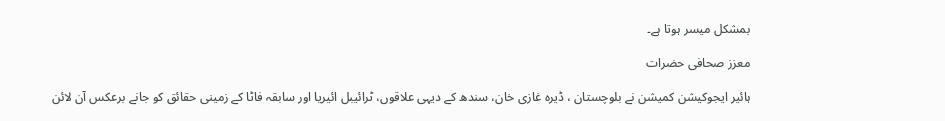بمشکل میسر ہوتا ہے۔

معزز صحافی حضرات

ہائیر ایجوکیشن کمیشن نے بلوچستان ، ڈیرہ غازی خان، سندھ کے دیہی علاقوں، ٹرائیبل ائیریا اور سابقہ فاٹا کے زمینی حقائق کو جانے برعکس آن لائن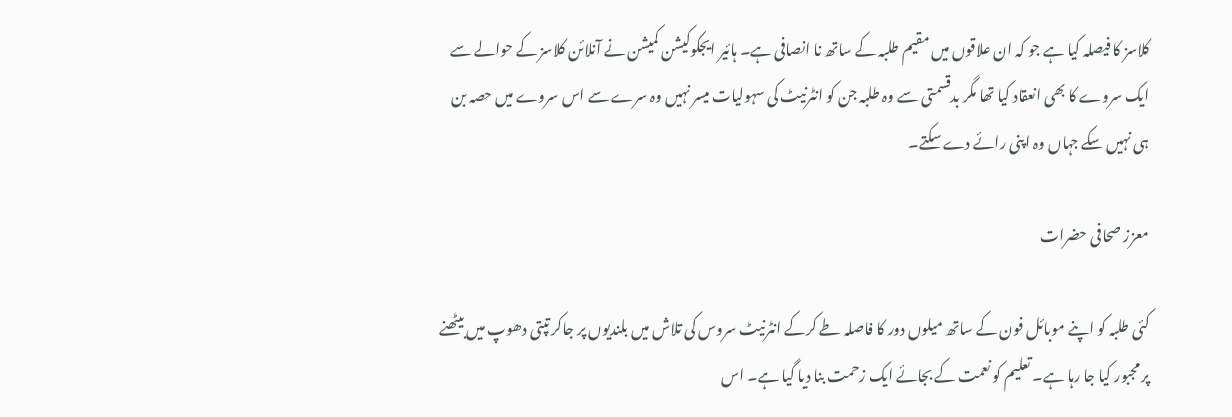کلاسز کا فیصلہ کیا ہے جو کہ ان علاقوں میں مقیم طلبہ کے ساتھ نا انصافی ہے۔ ہائیر ایجکوکیشن کمیشن نے آنلائن کلاسز کے حوالے سے ایک سروے کا بھی انعقاد کیا تھا مگر بدقسمتی سے وہ طلبہ جن کو انٹرنیٹ کی سہولیات میسر نہیں وہ سرے سے اس سروے میں حصہ بن ہی نہیں سکے جہاں وہ اپنی رائے دے سکتے۔

معزز صحافی حضرات

کئی طلبہ کو اپنے موبائل فون کے ساتھ میلوں دور کا فاصلہ طے کرکے انٹرنیٹ سروس کی تلاش میں بلندیوں پر جاکر تپتی دھوپ میں بیٹھنے پر مجبور کیا جا رہا ہے۔ تعلیم کو نعمت کے بجائے ایک زحمت بنا دیا گیا ہے۔ اس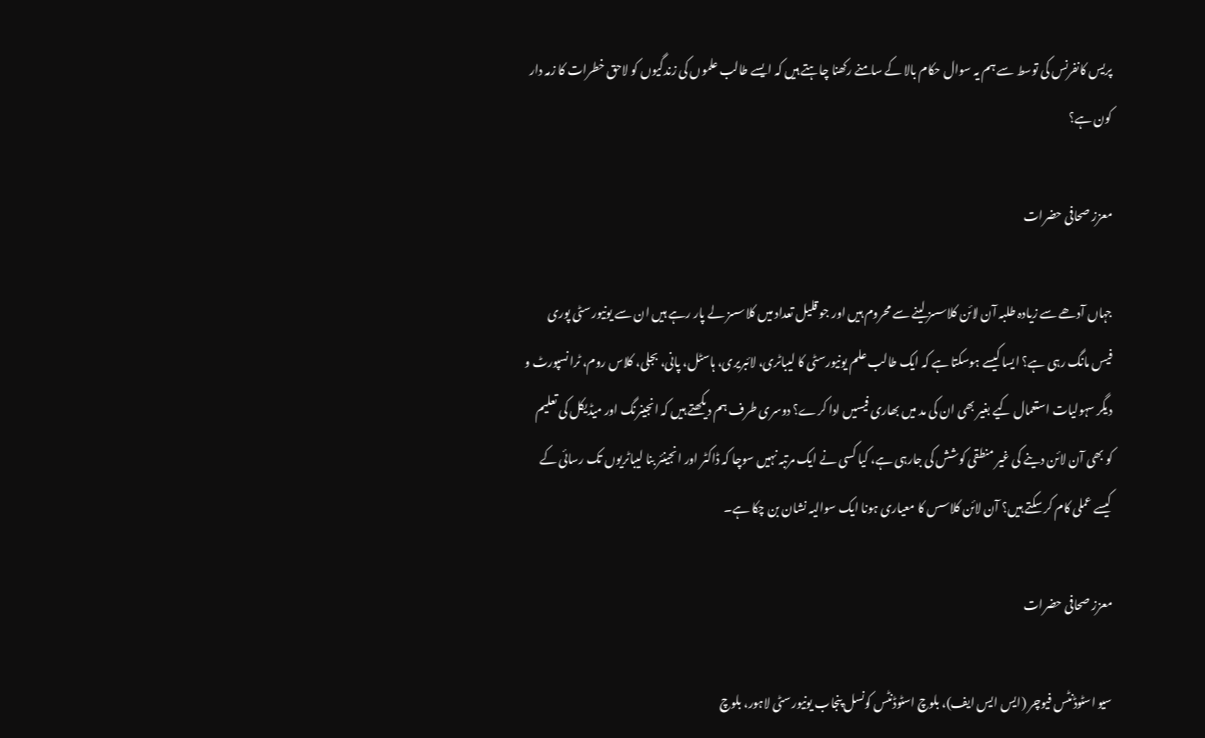پریس کانفرنس کی توسط سے ہم یہ سوال حکام بالا کے سامنے رکھنا چاہتے ہیں کہ ایسے طالب علموں کی زندگیوں کو لاحق خطرات کا زمہ دار کون ہے؟

معزز صحافی حضرات

جہاں آدھے سے زیادہ طلبہ آن لائن کلاسسز لینے سے محروم ہیں اور جو قلیل تعداد میں کلاسسز لے پار رہے ہیں ان سے یونیورسٹی پوری فیس مانگ رہی ہے؟ ایسا کیسے ہوسکتا ہے کہ ایک طالب علم یونیورسٹی کا لیباٹری، لائبریری، ہاسٹل، پانی، بجلی، کلاس روم، ٹرانسپورٹ و دیگر سہولیات استعمال کیے بغیر بھی ان کی مد میں بھاری فیسیں ادا کرے؟ دوسری طرف ہم دیکھتے ہیں کہ انجینرنگ اور میڈیکل کی تعلیم کو بھی آن لائن دینے کی غیر منطقی کوشش کی جارہی ہے، کیا کسی نے ایک مرتبہ نہیں سوچا کہ ڈاکٹر اور انجینئر بنا لیباٹریوں تک رسائی کے کیسے عملی کام کر سکتے ہیں؟ آن لائن کلاسس کا معیاری ہونا ایک سوالیہ نشان بن چکا ہے۔

معزز صحافی حضرات

سیو اسٹوڈنٹس فیوچر (ایس ایس ایف)، بلوچ اسٹوڈنٹس کونسل پنجاب یونیورسٹی لاہور، بلوچ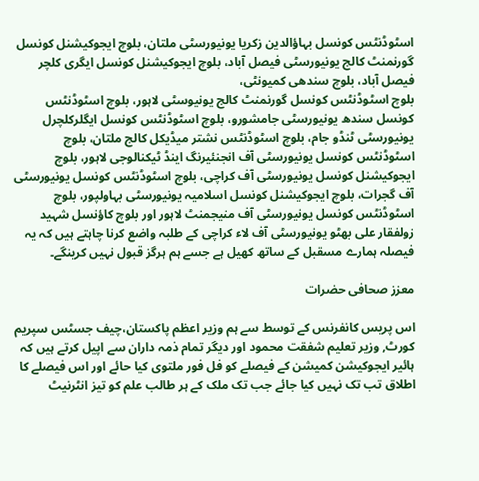اسٹوڈنٹس کونسل بہاؤالدین زکریا یونیورسٹی ملتان، بلوچ ایجوکیشنل کونسل گورنمنٹ کالج یونیورسٹی فیصل آباد، بلوچ ایجوکیشنل کونسل ایگری کلچر فیصل آباد، بلوچ سندھی کمیونٹی،
بلوچ اسٹوڈنٹس کونسل گورنمنٹ کالج یونیوسٹی لاہور، بلوچ اسٹوڈنٹس کونسل سندھ یونیورسٹی جامشورو، بلوچ اسٹوڈنٹس کونسل ایگلرکلچرل یونیورسٹی ٹنڈو جام، بلوچ اسٹوڈنٹس نشتر میڈیکل کالج ملتان، بلوچ اسٹوڈنٹس کونسل یونیورسٹی آف انجنئیرنگ اینڈ ٹیکنالوجی لاہور، بلوچ ایجوکیشنل کونسل یونیورسٹی آف کراچی، بلوچ اسٹوڈنٹس کونسل یونیورسٹی آف گجرات، بلوچ ایجوکیشنل کونسل اسلامیہ یونیورسٹی بہاولپور، بلوچ اسٹوڈنٹس کونسل یونیورسٹی آف منیجمنٹ لاہور اور بلوچ کاؤنسل شہید زولفقار علی بھٹو یونیورسٹی آف لاء کراچی کے طلبہ واضع کرنا چاہتے ہیں کہ یہ فیصلہ ہمارے مسقبل کے ساتھ کھیل ہے جسے ہم ہرگز قبول نہیں کرینگے۔

معزز صحافی حضرات

اس پریس کانفرنس کے توسط سے ہم وزیر اعظم پاکستان،چیف جسٹس سپریم کورٹ, وزیر تعلیم شفقت محمود اور دیگر تمام ذمہ داران سے اپیل کرتے ہیں کہ ہائیر ایجوکیشن کمیشن کے فیصلے کو فل فور ملتوی کیا حائے اور اس فیصلے کا اطلاق تب تک نہیں کیا جائے جب تک ملک کے ہر طالب علم کو تیز انٹرنیٹ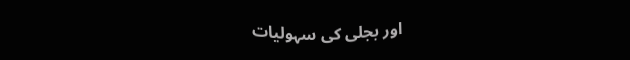اور بجلی کی سہولیات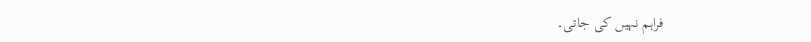فراہم نہیں کی جاتی۔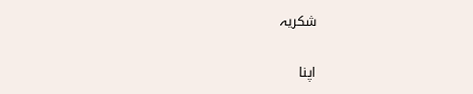شکریہ

اپنا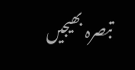تبصرہ بھیجیں